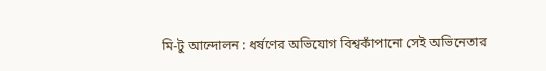মি-টু আন্দোলন : ধর্ষণের অভিযোগ বিশ্বকাঁপানো সেই অভিনেতার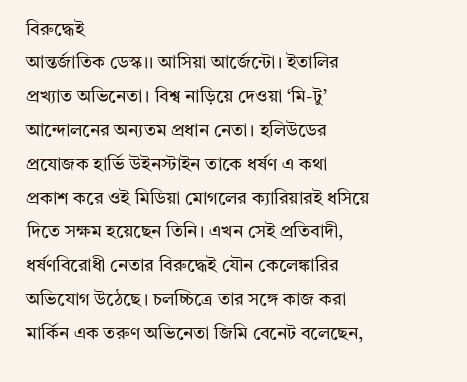বিরুদ্ধেই
আন্তর্জাতিক ডেস্ক।। আসিয়া আর্জেন্টো। ইতালির প্রখ্যাত অভিনেতা। বিশ্ব নাড়িয়ে দেওয়া ‘মি-টু’ আন্দোলনের অন্যতম প্রধান নেতা। হলিউডের প্রযোজক হার্ভি উইনস্টাইন তাকে ধর্ষণ এ কথা প্রকাশ করে ওই মিডিয়া মোগলের ক্যারিয়ারই ধসিয়ে দিতে সক্ষম হয়েছেন তিনি। এখন সেই প্রতিবাদী, ধর্ষণবিরোধী নেতার বিরুদ্ধেই যৌন কেলেঙ্কারির অভিযোগ উঠেছে। চলচ্চিত্রে তার সঙ্গে কাজ করা মার্কিন এক তরুণ অভিনেতা জিমি বেনেট বলেছেন,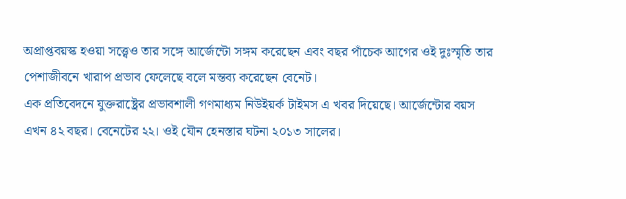অপ্রাপ্তবয়স্ক হওয়া সত্ত্বেও তার সঙ্গে আর্জেন্টো সঙ্গম করেছেন এবং বছর পাঁচেক আগের ওই দুঃস্মৃতি তার পেশাজীবনে খারাপ প্রভাব ফেলেছে বলে মন্তব্য করেছেন বেনেট।
এক প্রতিবেদনে যুক্তরাষ্ট্রের প্রভাবশালী গণমাধ্যম নিউইয়র্ক টাইমস এ খবর দিয়েছে। আর্জেন্টোর বয়স এখন ৪২ বছর। বেনেটের ২২। ওই যৌন হেনস্তার ঘটনা ২০১৩ সালের।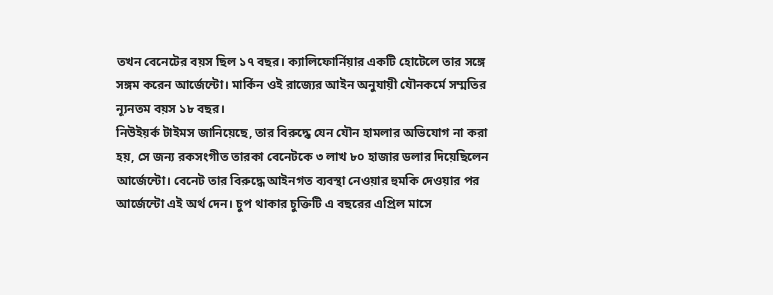তখন বেনেটের বয়স ছিল ১৭ বছর। ক্যালিফোর্নিয়ার একটি হোটেলে তার সঙ্গে সঙ্গম করেন আর্জেন্টো। মার্কিন ওই রাজ্যের আইন অনুযায়ী যৌনকর্মে সম্মতির ন্যূনতম বয়স ১৮ বছর।
নিউইয়র্ক টাইমস জানিয়েছে, তার বিরুদ্ধে যেন যৌন হামলার অভিযোগ না করা হয়, সে জন্য রকসংগীত তারকা বেনেটকে ৩ লাখ ৮০ হাজার ডলার দিয়েছিলেন আর্জেন্টো। বেনেট তার বিরুদ্ধে আইনগত ব্যবস্থা নেওয়ার হুমকি দেওয়ার পর আর্জেন্টো এই অর্থ দেন। চুপ থাকার চুক্তিটি এ বছরের এপ্রিল মাসে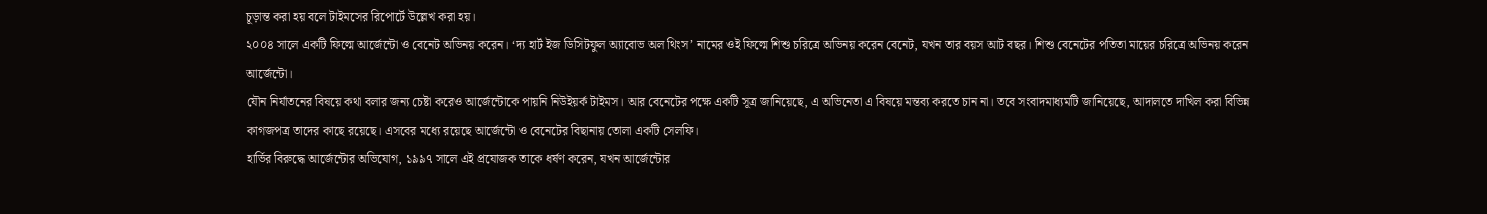চূড়ান্ত করা হয় বলে টাইমসের রিপোর্টে উল্লেখ করা হয়।
২০০৪ সালে একটি ফিল্মে আর্জেন্টো ও বেনেট অভিনয় করেন। ‘দ্য হার্ট ইজ ডিসিটফুল অ্যাবোভ অল থিংস’ নামের ওই ফিল্মে শিশু চরিত্রে অভিনয় করেন বেনেট, যখন তার বয়স আট বছর। শিশু বেনেটের পতিতা মায়ের চরিত্রে অভিনয় করেন আর্জেন্টো।
যৌন নির্যাতনের বিষয়ে কথা বলার জন্য চেষ্টা করেও আর্জেন্টোকে পায়নি নিউইয়র্ক টাইমস। আর বেনেটের পক্ষে একটি সূত্র জানিয়েছে, এ অভিনেতা এ বিষয়ে মন্তব্য করতে চান না। তবে সংবাদমাধ্যমটি জানিয়েছে, আদালতে দাখিল করা বিভিন্ন কাগজপত্র তাদের কাছে রয়েছে। এসবের মধ্যে রয়েছে আর্জেন্টো ও বেনেটের বিছানায় তোলা একটি সেলফি।
হার্ভির বিরুদ্ধে আর্জেন্টোর অভিযোগ, ১৯৯৭ সালে এই প্রযোজক তাকে ধর্ষণ করেন, যখন আর্জেন্টোর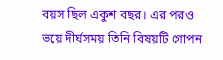বয়স ছিল একুশ বছর। এর পরও ভয়ে দীর্ঘসময় তিনি বিষয়টি গোপন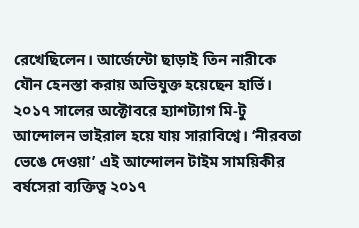রেখেছিলেন। আর্জেন্টো ছাড়াই তিন নারীকে যৌন হেনস্তা করায় অভিযুক্ত হয়েছেন হার্ভি।
২০১৭ সালের অক্টোবরে হ্যাশট্যাগ মি-টু আন্দোলন ভাইরাল হয়ে যায় সারাবিশ্বে। ‘নীরবতা ভেঙে দেওয়া’ এই আন্দোলন টাইম সাময়িকীর বর্ষসেরা ব্যক্তিত্ব ২০১৭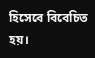হিসেবে বিবেচিত হয়।